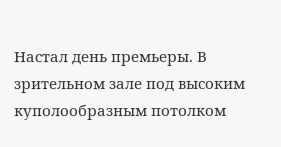Настал день премьеры. В зрительном зале под высоким куполообразным потолком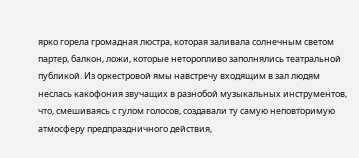ярко горела громадная люстра, которая заливала солнечным светом партер, балкон, ложи, которые неторопливо заполнялись театральной публикой. Из оркестровой ямы навстречу входящим в зал людям неслась какофония звучащих в разнобой музыкальных инструментов, что, смешиваясь с гулом голосов, создавали ту самую неповторимую атмосферу предпраздничного действия,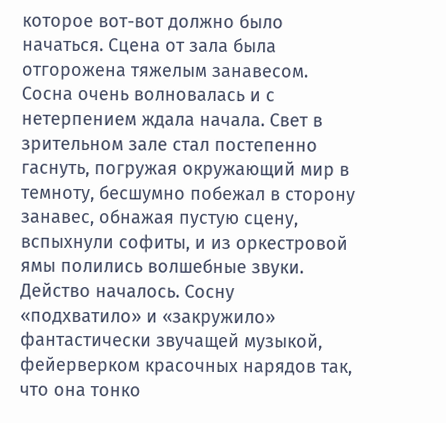которое вот-вот должно было начаться. Сцена от зала была отгорожена тяжелым занавесом. Сосна очень волновалась и с нетерпением ждала начала. Свет в зрительном зале стал постепенно гаснуть, погружая окружающий мир в темноту, бесшумно побежал в сторону занавес, обнажая пустую сцену, вспыхнули софиты, и из оркестровой ямы полились волшебные звуки. Действо началось. Сосну «подхватило» и «закружило» фантастически звучащей музыкой, фейерверком красочных нарядов так, что она тонко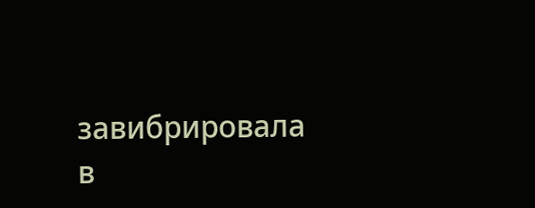завибрировала в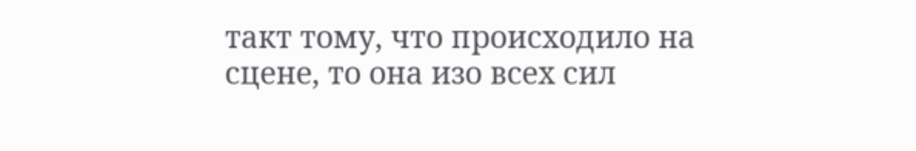такт тому, что происходило на сцене, то она изо всех сил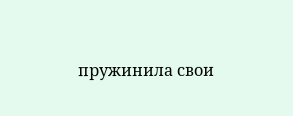пружинила свои